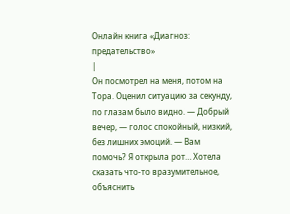Онлайн книга «Диагноз: предательство»
|
Он посмотрел на меня, потом на Тора. Оценил ситуацию за секунду, по глазам было видно. — Добрый вечер, — голос спокойный, низкий, без лишних эмоций. — Вам помочь? Я открыла рот… Хотела сказать что-то вразумительное, объяснить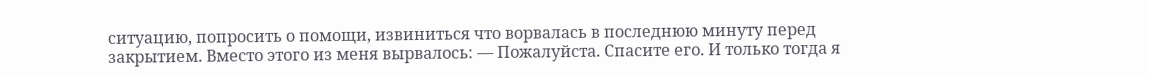ситуацию, попросить о помощи, извиниться что ворвалась в последнюю минуту перед закрытием. Вместо этого из меня вырвалось: — Пожалуйста. Спасите его. И только тогда я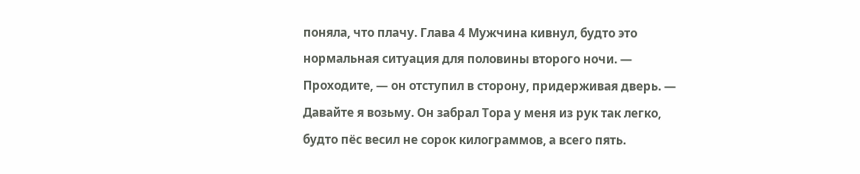поняла, что плачу. Глава 4 Мужчина кивнул, будто это нормальная ситуация для половины второго ночи. — Проходите, — он отступил в сторону, придерживая дверь. — Давайте я возьму. Он забрал Тора у меня из рук так легко, будто пёс весил не сорок килограммов, а всего пять.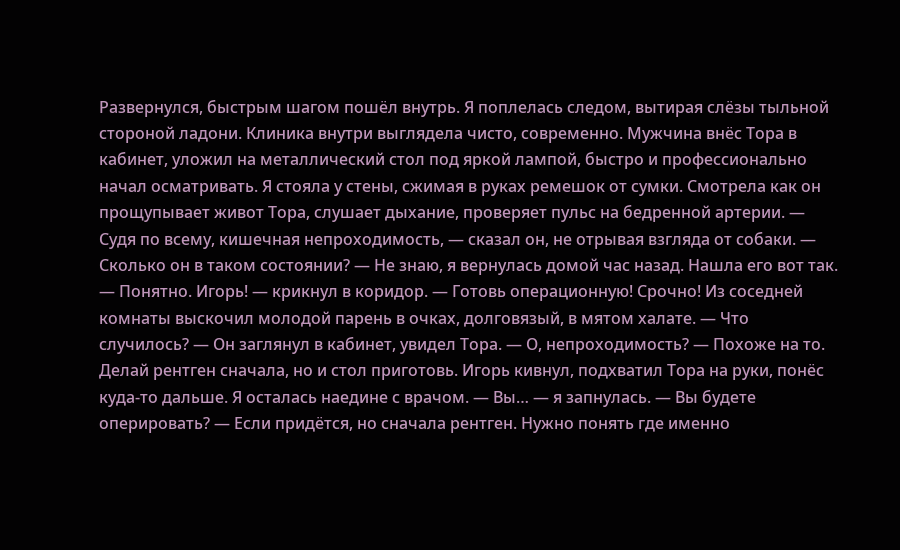Развернулся, быстрым шагом пошёл внутрь. Я поплелась следом, вытирая слёзы тыльной стороной ладони. Клиника внутри выглядела чисто, современно. Мужчина внёс Тора в кабинет, уложил на металлический стол под яркой лампой, быстро и профессионально начал осматривать. Я стояла у стены, сжимая в руках ремешок от сумки. Смотрела как он прощупывает живот Тора, слушает дыхание, проверяет пульс на бедренной артерии. — Судя по всему, кишечная непроходимость, — сказал он, не отрывая взгляда от собаки. — Сколько он в таком состоянии? — Не знаю, я вернулась домой час назад. Нашла его вот так. — Понятно. Игорь! — крикнул в коридор. — Готовь операционную! Срочно! Из соседней комнаты выскочил молодой парень в очках, долговязый, в мятом халате. — Что случилось? — Он заглянул в кабинет, увидел Тора. — О, непроходимость? — Похоже на то. Делай рентген сначала, но и стол приготовь. Игорь кивнул, подхватил Тора на руки, понёс куда-то дальше. Я осталась наедине с врачом. — Вы… — я запнулась. — Вы будете оперировать? — Если придётся, но сначала рентген. Нужно понять где именно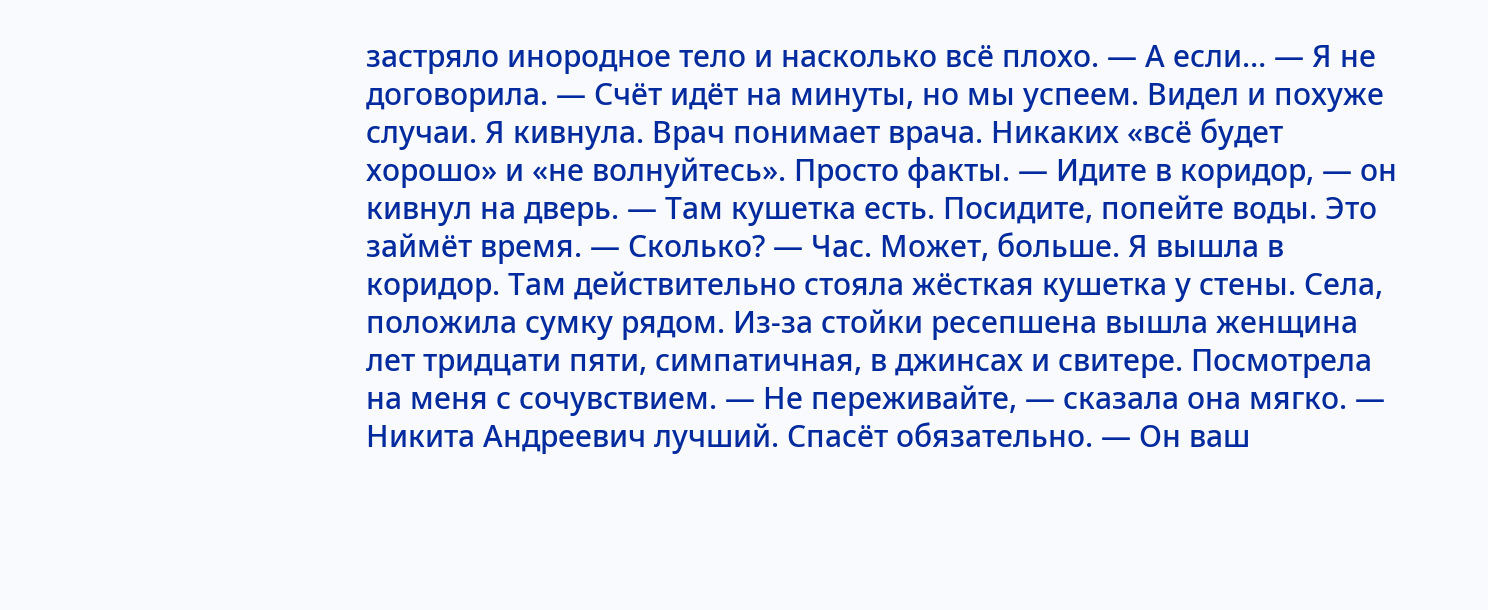застряло инородное тело и насколько всё плохо. — А если… — Я не договорила. — Счёт идёт на минуты, но мы успеем. Видел и похуже случаи. Я кивнула. Врач понимает врача. Никаких «всё будет хорошо» и «не волнуйтесь». Просто факты. — Идите в коридор, — он кивнул на дверь. — Там кушетка есть. Посидите, попейте воды. Это займёт время. — Сколько? — Час. Может, больше. Я вышла в коридор. Там действительно стояла жёсткая кушетка у стены. Села, положила сумку рядом. Из-за стойки ресепшена вышла женщина лет тридцати пяти, симпатичная, в джинсах и свитере. Посмотрела на меня с сочувствием. — Не переживайте, — сказала она мягко. — Никита Андреевич лучший. Спасёт обязательно. — Он ваш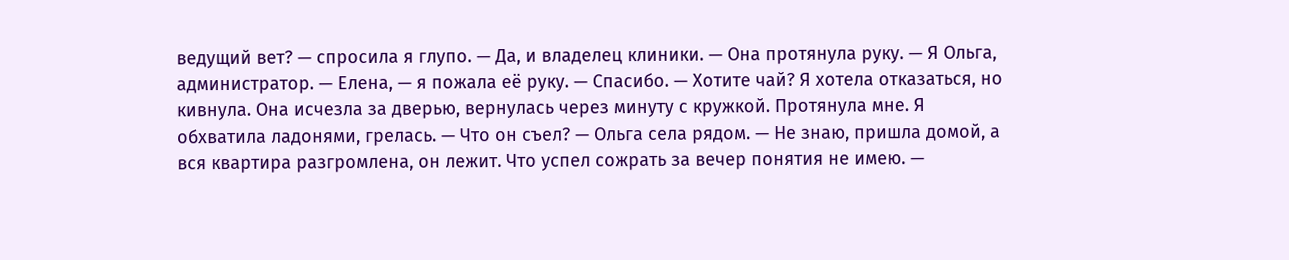ведущий вет? — спросила я глупо. — Да, и владелец клиники. — Она протянула руку. — Я Ольга, администратор. — Елена, — я пожала её руку. — Спасибо. — Хотите чай? Я хотела отказаться, но кивнула. Она исчезла за дверью, вернулась через минуту с кружкой. Протянула мне. Я обхватила ладонями, грелась. — Что он съел? — Ольга села рядом. — Не знаю, пришла домой, а вся квартира разгромлена, он лежит. Что успел сожрать за вечер понятия не имею. —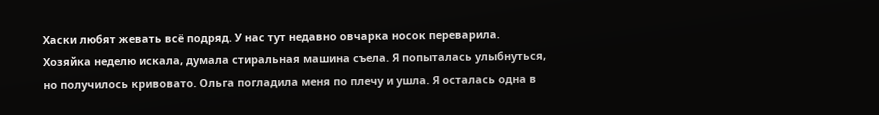Хаски любят жевать всё подряд. У нас тут недавно овчарка носок переварила. Хозяйка неделю искала, думала стиральная машина съела. Я попыталась улыбнуться, но получилось кривовато. Ольга погладила меня по плечу и ушла. Я осталась одна в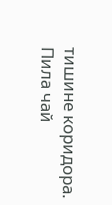тишине коридора. Пила чай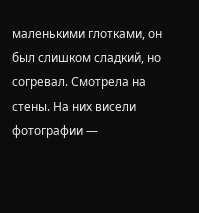маленькими глотками, он был слишком сладкий, но согревал. Смотрела на стены. На них висели фотографии —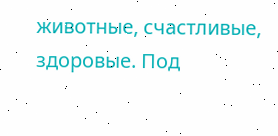животные, счастливые, здоровые. Под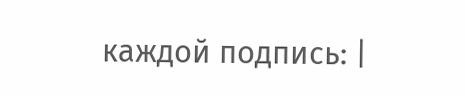каждой подпись: |